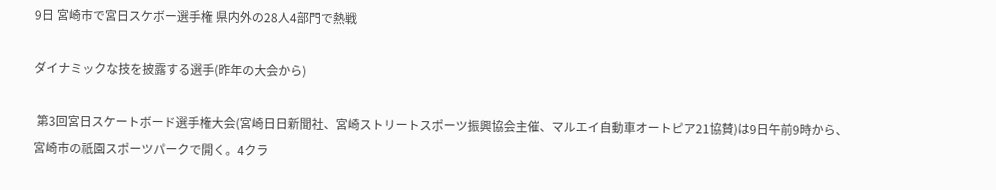9日 宮崎市で宮日スケボー選手権 県内外の28人4部門で熱戦

ダイナミックな技を披露する選手(昨年の大会から)

 第3回宮日スケートボード選手権大会(宮崎日日新聞社、宮崎ストリートスポーツ振興協会主催、マルエイ自動車オートピア21協賛)は9日午前9時から、宮崎市の祇園スポーツパークで開く。4クラ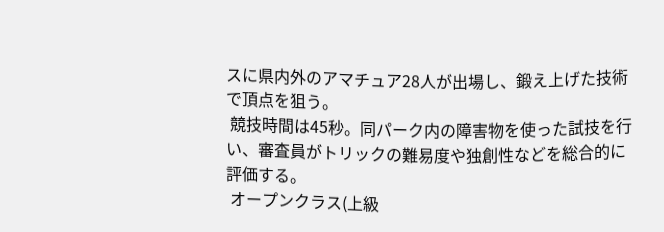スに県内外のアマチュア28人が出場し、鍛え上げた技術で頂点を狙う。
 競技時間は45秒。同パーク内の障害物を使った試技を行い、審査員がトリックの難易度や独創性などを総合的に評価する。
 オープンクラス(上級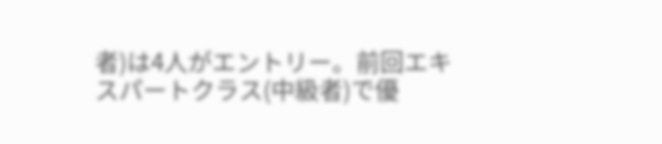者)は4人がエントリー。前回エキスパートクラス(中級者)で優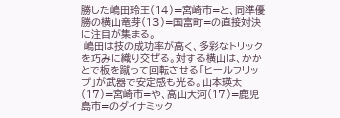勝した嶋田玲王(14)=宮崎市=と、同準優勝の横山竜芽(13)=国富町=の直接対決に注目が集まる。
 嶋田は技の成功率が高く、多彩なトリックを巧みに織り交ぜる。対する横山は、かかとで板を蹴って回転させる「ヒールフリップ」が武器で安定感も光る。山本瑛太(17)=宮崎市=や、高山大河(17)=鹿児島市=のダイナミック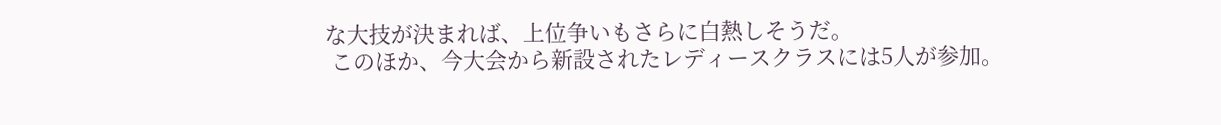な大技が決まれば、上位争いもさらに白熱しそうだ。
 このほか、今大会から新設されたレディースクラスには5人が参加。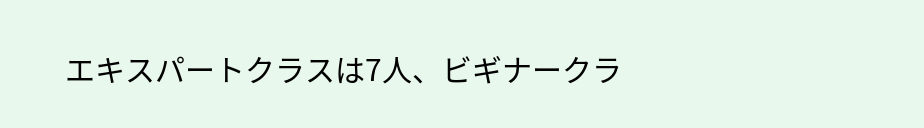エキスパートクラスは7人、ビギナークラ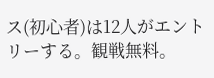ス(初心者)は12人がエントリーする。観戦無料。